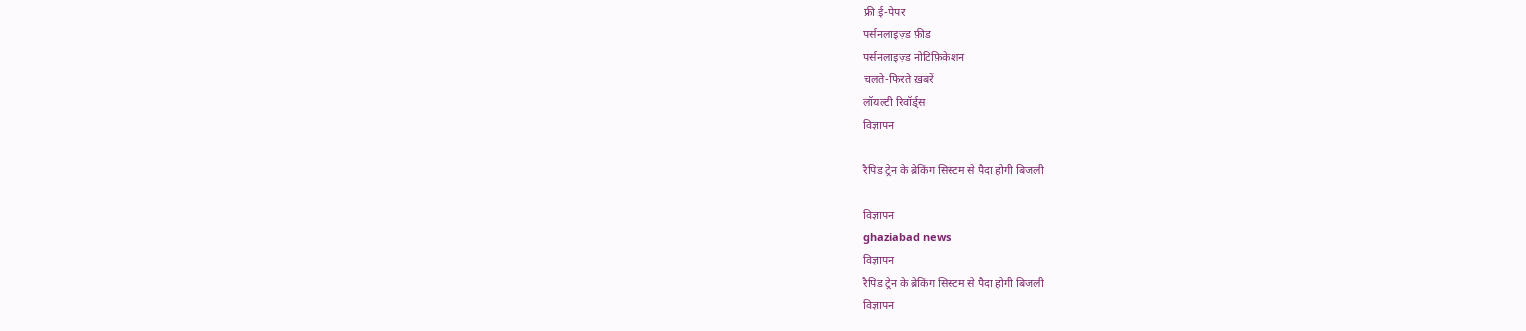फ्री ई-पेपर
पर्सनलाइज़्ड फ़ीड
पर्सनलाइज़्ड नोटिफ़िकेशन
चलते-फिरते ख़बरें
लॉयल्टी रिवॉर्ड्स
विज्ञापन

रैपिड ट्रेन के ब्रेकिंग सिस्टम से पैदा होगी बिजली

विज्ञापन
ghaziabad news
विज्ञापन
रैपिड ट्रेन के ब्रेकिंग सिस्टम से पैदा होगी बिजली
विज्ञापन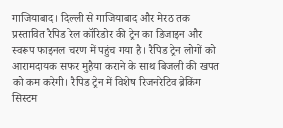गाजियाबाद। दिल्ली से गाजियाबाद और मेरठ तक प्रस्तावित रैपिड रेल कॉरिडोर की ट्रेन का डिजाइन और स्वरूप फाइनल चरण में पहुंच गया है। रैपिड ट्रेन लोगों को आरामदायक सफर मुहैया कराने के साथ बिजली की खपत को कम करेगी। रैपिड ट्रेन में विशेष रिजनरेटिव ब्रेकिंग सिस्टम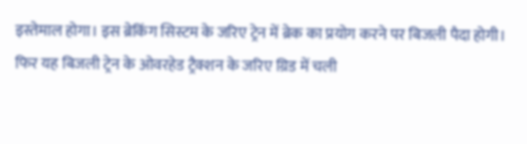इस्तेमाल होगा। इस ब्रेकिंग सिस्टम के जरिए ट्रेन में ब्रेक का प्रयोग करने पर बिजली पैदा होगी। फिर यह बिजली ट्रेन के ओवरहेड ट्रैक्शन के जरिए ग्रिड में चली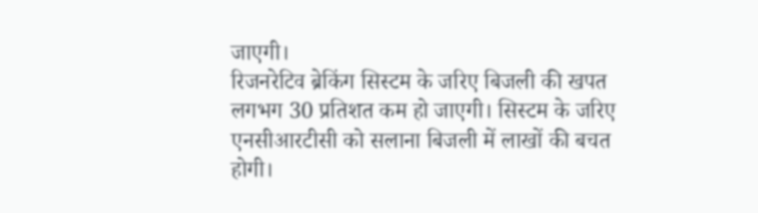जाएगी।
रिजनरेटिव ब्रेकिंग सिस्टम के जरिए बिजली की खपत लगभग 30 प्रतिशत कम हो जाएगी। सिस्टम के जरिए एनसीआरटीसी को सलाना बिजली में लाखों की बचत होगी।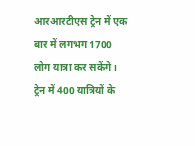आरआरटीएस ट्रेन में एक बार में लगभग 1700 लोग यात्रा कर सकेंगे। ट्रेन में 400 यात्रियों के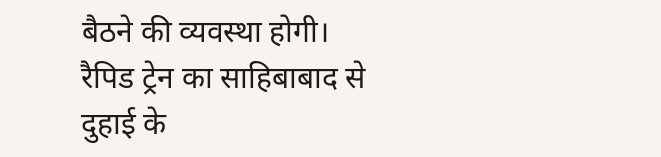बैठने की व्यवस्था होगी। रैपिड ट्रेन का साहिबाबाद से दुहाई के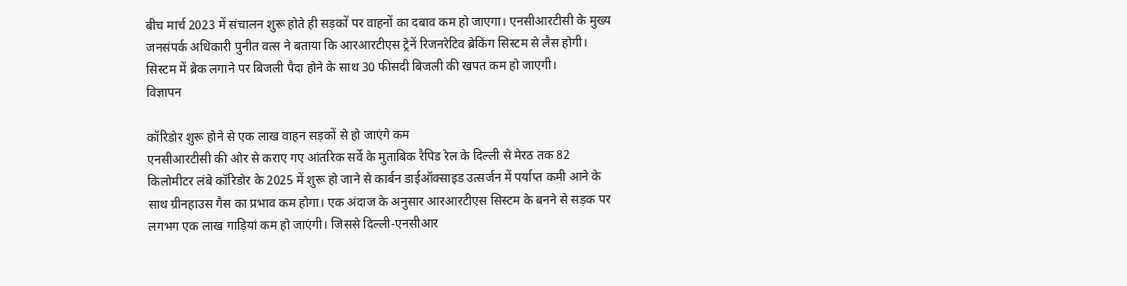बीच मार्च 2023 में संचालन शुरू होते ही सड़कों पर वाहनों का दबाव कम हो जाएगा। एनसीआरटीसी के मुख्य जनसंपर्क अधिकारी पुनीत वत्स ने बताया कि आरआरटीएस ट्रेनें रिजनरेटिव ब्रेकिंग सिस्टम से लैस होगी। सिस्टम में ब्रेक लगाने पर बिजली पैदा होने के साथ 30 फीसदी बिजली की खपत कम हो जाएगी।
विज्ञापन

कॉरिडोर शुरू होने से एक लाख वाहन सड़कों से हो जाएंगे कम
एनसीआरटीसी की ओर से कराए गए आंतरिक सर्वे के मुताबिक रैपिड रेल के दिल्ली से मेरठ तक 82 किलोमीटर लंबे कॉरिडोर के 2025 में शुरू हो जाने से कार्बन डाईऑक्साइड उत्सर्जन में पर्याप्त कमी आने के साथ ग्रीनहाउस गैस का प्रभाव कम होगा। एक अंदाज के अनुसार आरआरटीएस सिस्टम के बनने से सड़क पर लगभग एक लाख गाड़ियां कम हो जाएंगी। जिससे दिल्ली-एनसीआर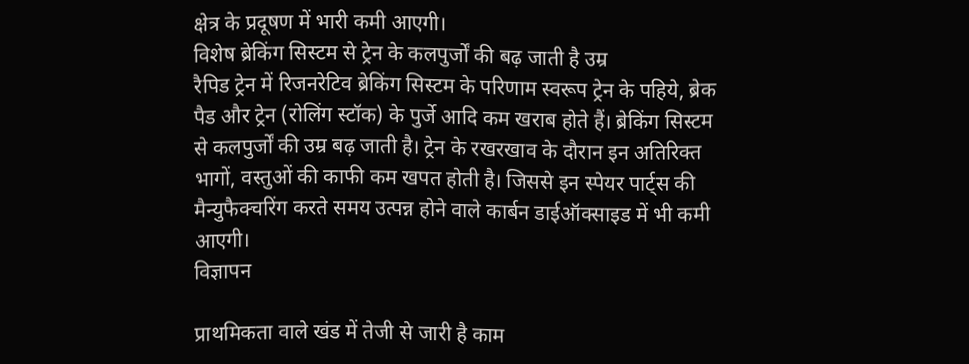क्षेत्र के प्रदूषण में भारी कमी आएगी।
विशेष ब्रेकिंग सिस्टम से ट्रेन के कलपुर्जों की बढ़ जाती है उम्र
रैपिड ट्रेन में रिजनरेटिव ब्रेकिंग सिस्टम के परिणाम स्वरूप ट्रेन के पहिये, ब्रेक पैड और ट्रेन (रोलिंग स्टॉक) के पुर्जे आदि कम खराब होते हैं। ब्रेकिंग सिस्टम से कलपुर्जों की उम्र बढ़ जाती है। ट्रेन के रखरखाव के दौरान इन अतिरिक्त भागों, वस्तुओं की काफी कम खपत होती है। जिससे इन स्पेयर पार्ट्स की मैन्युफैक्चरिंग करते समय उत्पन्न होने वाले कार्बन डाईऑक्साइड में भी कमी आएगी।
विज्ञापन

प्राथमिकता वाले खंड में तेजी से जारी है काम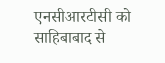एनसीआरटीसी को साहिबाबाद से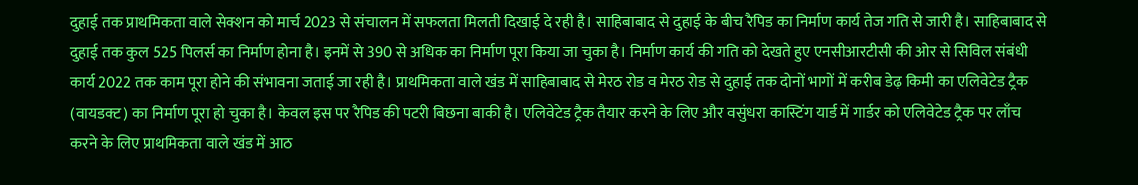दुहाई तक प्राथमिकता वाले सेक्शन को मार्च 2023 से संचालन में सफलता मिलती दिखाई दे रही है। साहिबाबाद से दुहाई के बीच रैपिड का निर्माण कार्य तेज गति से जारी है। साहिबाबाद से दुहाई तक कुल 525 पिलर्स का निर्माण होना है। इनमें से 390 से अधिक का निर्माण पूरा किया जा चुका है। निर्माण कार्य की गति को देखते हुए एनसीआरटीसी की ओर से सिविल संबंधी कार्य 2022 तक काम पूरा होने की संभावना जताई जा रही है। प्राथमिकता वाले खंड में साहिबाबाद से मेरठ रोड व मेरठ रोड से दुहाई तक दोनों भागों में करीब डेढ़ किमी का एलिवेटेड ट्रैक (वायडक्ट) का निर्माण पूरा हो चुका है। केवल इस पर रैपिड की पटरी बिछना बाकी है। एलिवेटेड ट्रैक तैयार करने के लिए और वसुंधरा कास्टिंग यार्ड में गार्डर को एलिवेटेड ट्रैक पर लाँच करने के लिए प्राथमिकता वाले खंड में आठ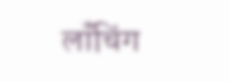लॉंचिंग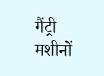गैंट्री मशीनों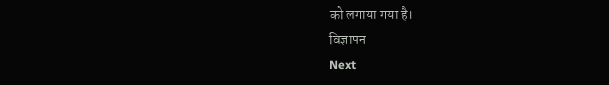को लगाया गया है।
विज्ञापन
Next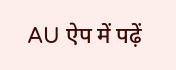AU ऐप में पढ़ें